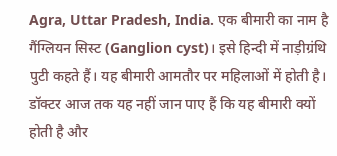Agra, Uttar Pradesh, India. एक बीमारी का नाम है गैंग्लियन सिस्ट (Ganglion cyst)। इसे हिन्दी में नाड़ीग्रंथि पुटी कहते हैं। यह बीमारी आमतौर पर महिलाओं में होती है। डॉक्टर आज तक यह नहीं जान पाए हैं कि यह बीमारी क्यों होती है और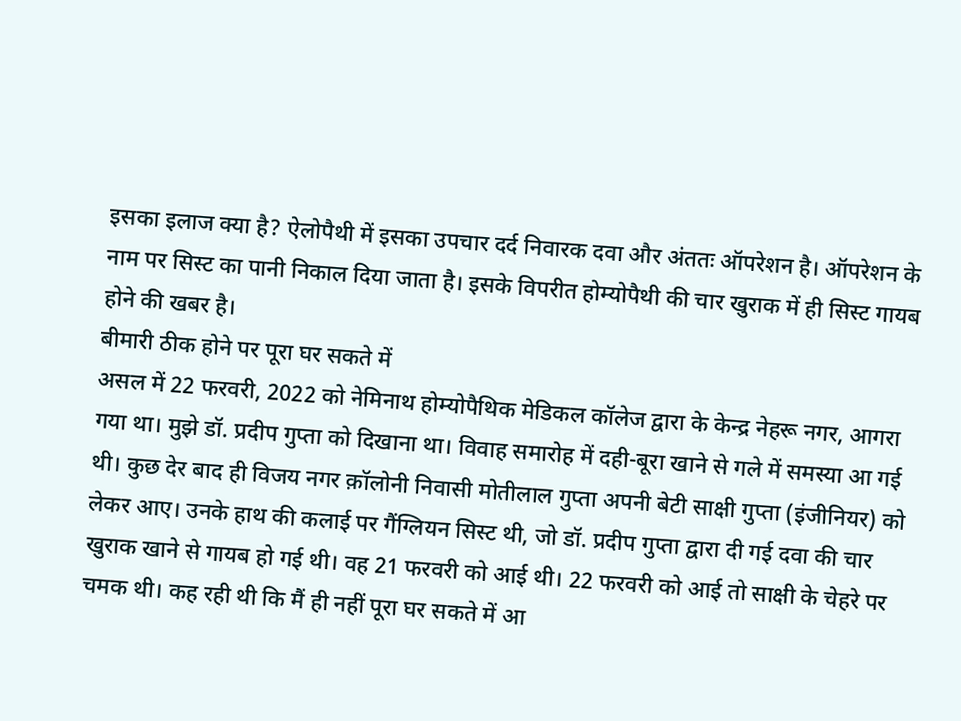इसका इलाज क्या है? ऐलोपैथी में इसका उपचार दर्द निवारक दवा और अंततः ऑपरेशन है। ऑपरेशन के नाम पर सिस्ट का पानी निकाल दिया जाता है। इसके विपरीत होम्योपैथी की चार खुराक में ही सिस्ट गायब होने की खबर है।
बीमारी ठीक होने पर पूरा घर सकते में
असल में 22 फरवरी, 2022 को नेमिनाथ होम्योपैथिक मेडिकल कॉलेज द्वारा के केन्द्र नेहरू नगर, आगरा गया था। मुझे डॉ. प्रदीप गुप्ता को दिखाना था। विवाह समारोह में दही-बूरा खाने से गले में समस्या आ गई थी। कुछ देर बाद ही विजय नगर क़ॉलोनी निवासी मोतीलाल गुप्ता अपनी बेटी साक्षी गुप्ता (इंजीनियर) को लेकर आए। उनके हाथ की कलाई पर गैंग्लियन सिस्ट थी, जो डॉ. प्रदीप गुप्ता द्वारा दी गई दवा की चार खुराक खाने से गायब हो गई थी। वह 21 फरवरी को आई थी। 22 फरवरी को आई तो साक्षी के चेहरे पर चमक थी। कह रही थी कि मैं ही नहीं पूरा घर सकते में आ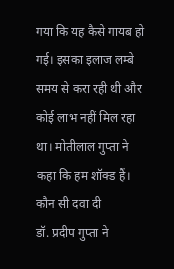गया कि यह कैसे गायब हो गई। इसका इलाज लम्बे समय से करा रही थी और कोई लाभ नहीं मिल रहा था। मोतीलाल गुप्ता ने कहा कि हम शॉक्ड हैं।
कौन सी दवा दी
डॉ. प्रदीप गुप्ता ने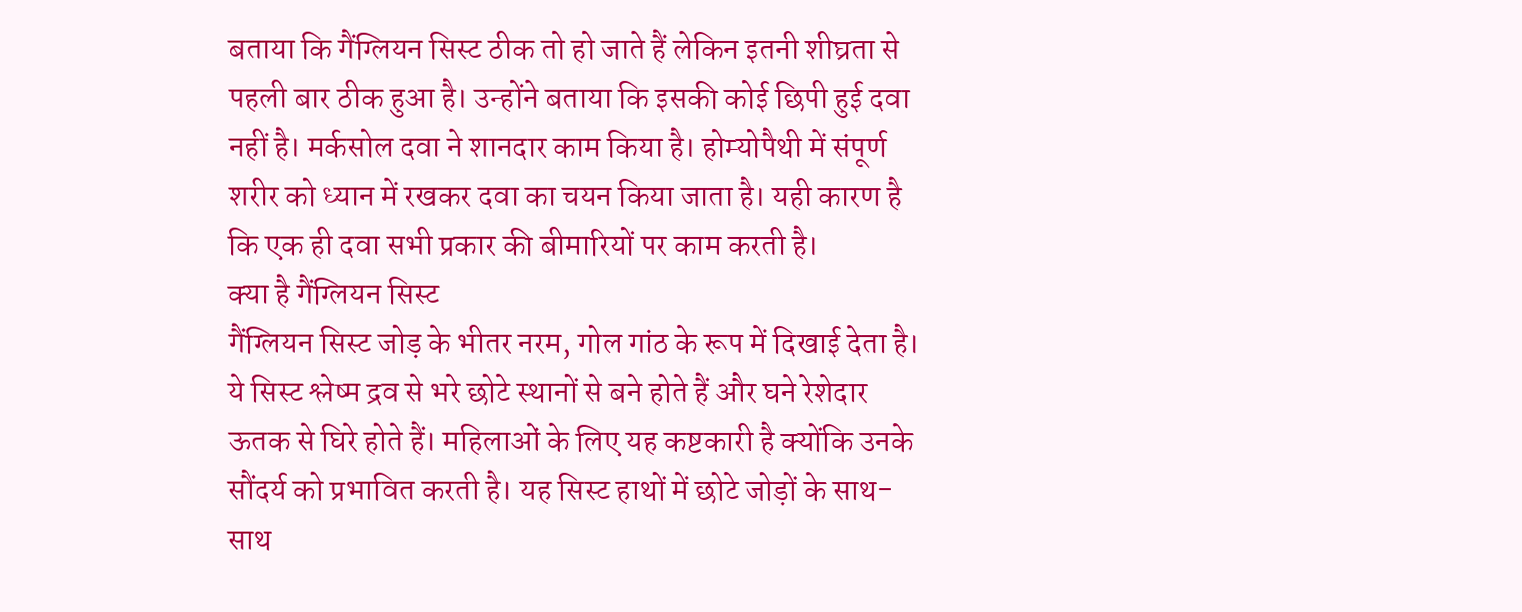बताया कि गैंग्लियन सिस्ट ठीक तो हो जाते हैं लेकिन इतनी शीघ्रता से पहली बार ठीक हुआ है। उन्होंने बताया कि इसकी कोई छिपी हुई दवा नहीं है। मर्कसोल दवा ने शानदार काम किया है। होम्योपैथी में संपूर्ण शरीर को ध्यान में रखकर दवा का चयन किया जाता है। यही कारण है कि एक ही दवा सभी प्रकार की बीमारियों पर काम करती है।
क्या है गैंग्लियन सिस्ट
गैंग्लियन सिस्ट जोड़ के भीतर नरम, गोल गांठ के रूप में दिखाई देता है। ये सिस्ट श्लेष्म द्रव से भरे छोटे स्थानों से बने होते हैं और घने रेशेदार ऊतक से घिरे होते हैं। महिलाओं के लिए यह कष्टकारी है क्योंकि उनके सौंदर्य को प्रभावित करती है। यह सिस्ट हाथों में छोटे जोड़ों के साथ-साथ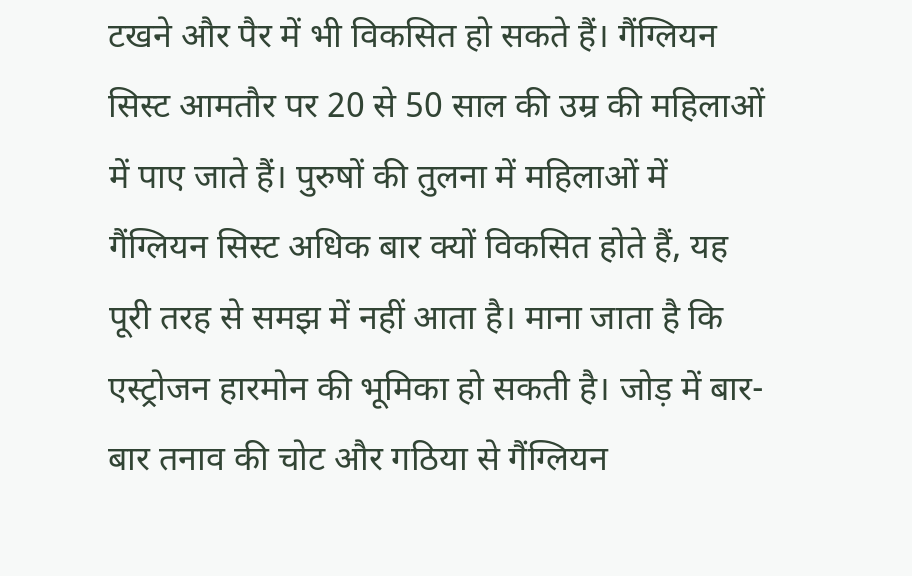टखने और पैर में भी विकसित हो सकते हैं। गैंग्लियन सिस्ट आमतौर पर 20 से 50 साल की उम्र की महिलाओं में पाए जाते हैं। पुरुषों की तुलना में महिलाओं में गैंग्लियन सिस्ट अधिक बार क्यों विकसित होते हैं, यह पूरी तरह से समझ में नहीं आता है। माना जाता है कि एस्ट्रोजन हारमोन की भूमिका हो सकती है। जोड़ में बार-बार तनाव की चोट और गठिया से गैंग्लियन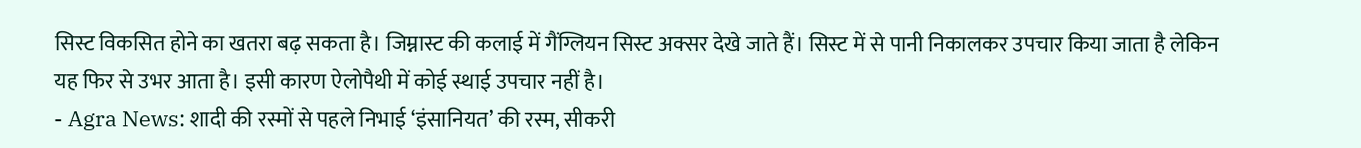सिस्ट विकसित होने का खतरा बढ़ सकता है। जिम्नास्ट की कलाई में गैंग्लियन सिस्ट अक्सर देखे जाते हैं। सिस्ट में से पानी निकालकर उपचार किया जाता है लेकिन यह फिर से उभर आता है। इसी कारण ऐलोपैथी में कोई स्थाई उपचार नहीं है।
- Agra News: शादी की रस्मों से पहले निभाई ‘इंसानियत’ की रस्म, सीकरी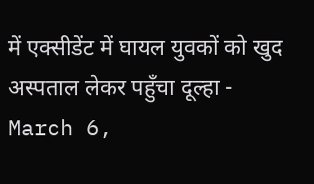में एक्सीडेंट में घायल युवकों को खुद अस्पताल लेकर पहुँचा दूल्हा - March 6,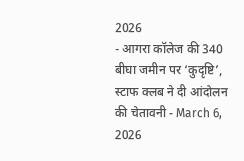2026
- आगरा कॉलेज की 340 बीघा जमीन पर ‘कुदृष्टि’, स्टाफ क्लब ने दी आंदोलन की चेतावनी - March 6, 2026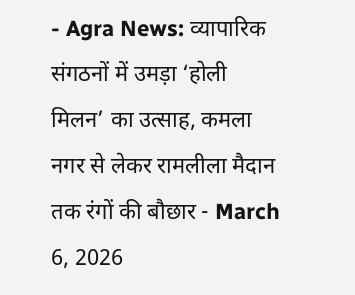- Agra News: व्यापारिक संगठनों में उमड़ा ‘होली मिलन’ का उत्साह, कमला नगर से लेकर रामलीला मैदान तक रंगों की बौछार - March 6, 2026